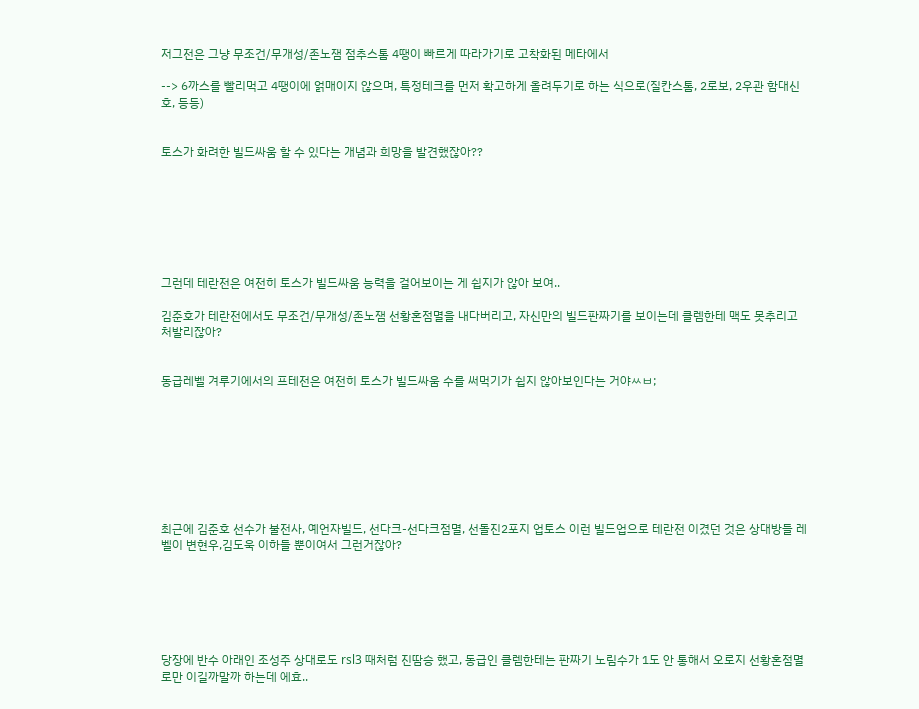저그전은 그냥 무조건/무개성/존노잼 점추스톰 4땡이 빠르게 따라가기로 고착화된 메타에서

--> 6까스를 빨리먹고 4땡이에 얽매이지 않으며, 특정테크를 먼저 확고하게 올려두기로 하는 식으로(질칸스톰, 2로보, 2우관 함대신호, 등등)


토스가 화려한 빌드싸움 할 수 있다는 개념과 희망을 발견했잖아??







그런데 테란전은 여전히 토스가 빌드싸움 능력을 걸어보이는 게 쉽지가 않아 보여..

김준호가 테란전에서도 무조건/무개성/존노잼 선황혼점멸을 내다버리고, 자신만의 빌드판짜기를 보이는데 클렘한테 맥도 못추리고 처발리잖아?


동급레벨 겨루기에서의 프테전은 여전히 토스가 빌드싸움 수를 써먹기가 쉽지 않아보인다는 거야ㅆㅂ;








최근에 김준호 선수가 불전사, 예언자빌드, 선다크-선다크점멸, 선돌진2포지 업토스 이런 빌드업으로 테란전 이겼던 것은 상대방들 레벨이 변현우,김도욱 이하들 뿐이여서 그런거잖아?






당장에 반수 아래인 조성주 상대로도 rsl3 때처럼 진땀승 했고, 동급인 클렘한테는 판짜기 노림수가 1도 안 통해서 오로지 선황혼점멸로만 이길까말까 하는데 에효..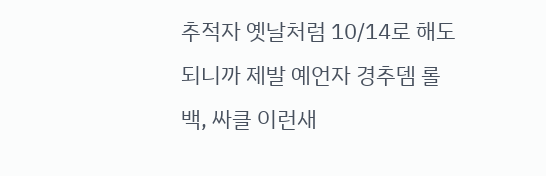추적자 옛날처럼 10/14로 해도되니까 제발 예언자 경추뎀 롤백, 싸클 이런새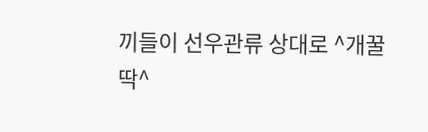끼들이 선우관류 상대로 ^개꿀딱^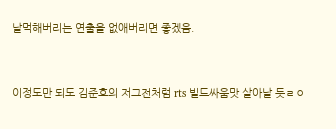날먹해버리는 연출을 없애버리면 좋겠음.


이정도만 되도 김준호의 저그전처럼 rts 빌드싸움맛 살아날 듯ㄹㅇ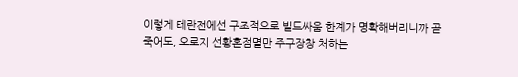이렇게 테란전에선 구조적으로 빌드싸움 한계가 명확해버리니까 곧 죽어도, 오로지 선황혼점멸만 주구장창 처하는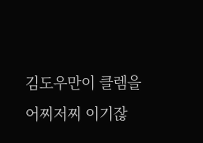김도우만이 클렘을 어찌저찌 이기잖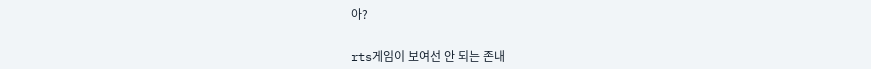아?


rts게임이 보여선 안 되는 존내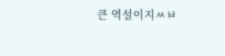큰 역설이지ㅆㅂ